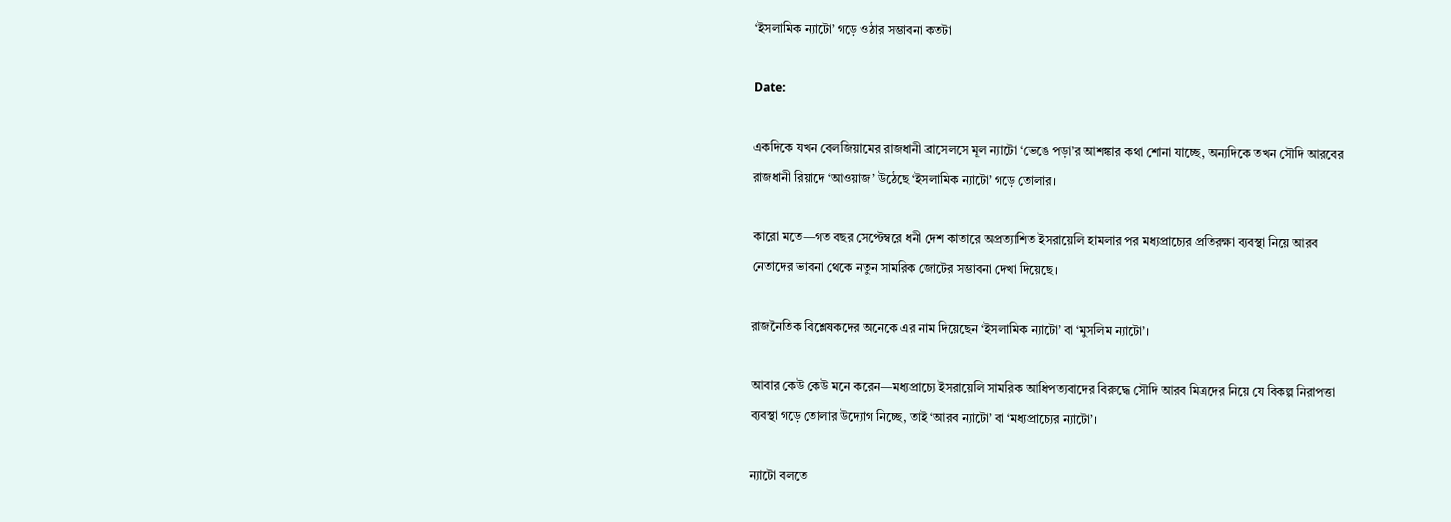‘ইসলামিক ন্যাটো’ গড়ে ওঠার সম্ভাবনা কতটা

Date:

একদিকে যখন বেলজিয়ামের রাজধানী ব্রাসেলসে মূল ন্যাটো ‘ভেঙে পড়া’র আশঙ্কার কথা শোনা যাচ্ছে, অন্যদিকে তখন সৌদি আরবের রাজধানী রিয়াদে ‘আওয়াজ’ উঠেছে ‘ইসলামিক ন্যাটো’ গড়ে তোলার।

কারো মতে—গত বছর সেপ্টেম্বরে ধনী দেশ কাতারে অপ্রত্যাশিত ইসরায়েলি হামলার পর মধ্যপ্রাচ্যের প্রতিরক্ষা ব্যবস্থা নিয়ে আরব নেতাদের ভাবনা থেকে নতুন সামরিক জোটের সম্ভাবনা দেখা দিয়েছে।

রাজনৈতিক বিশ্লেষকদের অনেকে এর নাম দিয়েছেন ‘ইসলামিক ন্যাটো’ বা ‘মুসলিম ন্যাটো’।

আবার কেউ কেউ মনে করেন—মধ্যপ্রাচ্যে ইসরায়েলি সামরিক আধিপত্যবাদের বিরুদ্ধে সৌদি আরব মিত্রদের নিয়ে যে বিকল্প নিরাপত্তা ব্যবস্থা গড়ে তোলার উদ্যোগ নিচ্ছে, তাই ‘আরব ন্যাটো’ বা ‘মধ্যপ্রাচ্যের ন্যাটো’।

ন্যাটো বলতে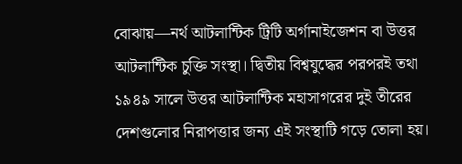বোঝায়—নর্থ আটলান্টিক ট্রিটি অর্গানাইজেশন বা উত্তর আটলান্টিক চুক্তি সংস্থা। দ্বিতীয় বিশ্বযুদ্ধের পরপরই তথা ১৯৪৯ সালে উত্তর আটলান্টিক মহাসাগরের দুই তীরের দেশগুলোর নিরাপত্তার জন্য এই সংস্থাটি গড়ে তোলা হয়।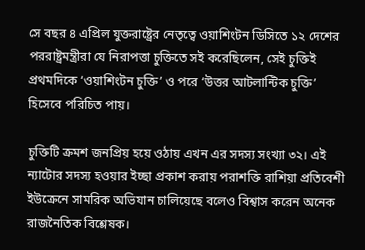সে বছর ৪ এপ্রিল যুক্তরাষ্ট্রের নেতৃত্বে ওয়াশিংটন ডিসিতে ১২ দেশের পররাষ্ট্রমন্ত্রীরা যে নিরাপত্তা চুক্তিতে সই করেছিলেন, সেই চুক্তিই প্রথমদিকে ‘ওয়াশিংটন চুক্তি’ ও পরে ‘উত্তর আটলান্টিক চুক্তি’ হিসেবে পরিচিত পায়।

চুক্তিটি ক্রমশ জনপ্রিয় হয়ে ওঠায় এখন এর সদস্য সংখ্যা ৩২। এই ন্যাটোর সদস্য হওয়ার ইচ্ছা প্রকাশ করায় পরাশক্তি রাশিয়া প্রতিবেশী ইউক্রেনে সামরিক অভিযান চালিয়েছে বলেও বিশ্বাস করেন অনেক রাজনৈতিক বিশ্লেষক।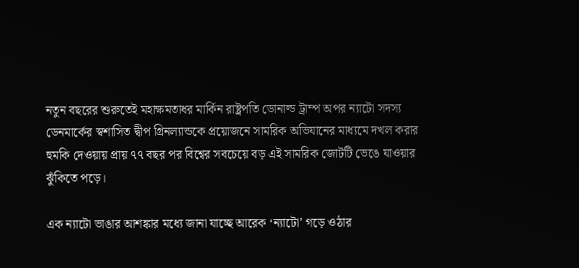নতুন বছরের শুরুতেই মহাক্ষমতাধর মার্কিন রাষ্ট্রপতি ডোনাল্ড ট্রাম্প অপর ন্যাটো সদস্য ডেনমার্কের স্বশাসিত দ্বীপ গ্রিনল্যান্ডকে প্রয়োজনে সামরিক অভিযানের মাধ্যমে দখল করার হুমকি দেওয়ায় প্রায় ৭৭ বছর পর বিশ্বের সবচেয়ে বড় এই সামরিক জোটটি ভেঙে যাওয়ার ঝুঁকিতে পড়ে।

এক ন্যাটো ভাঙার আশঙ্কার মধ্যে জানা যাচ্ছে আরেক ‘ন্যাটো’ গড়ে ওঠার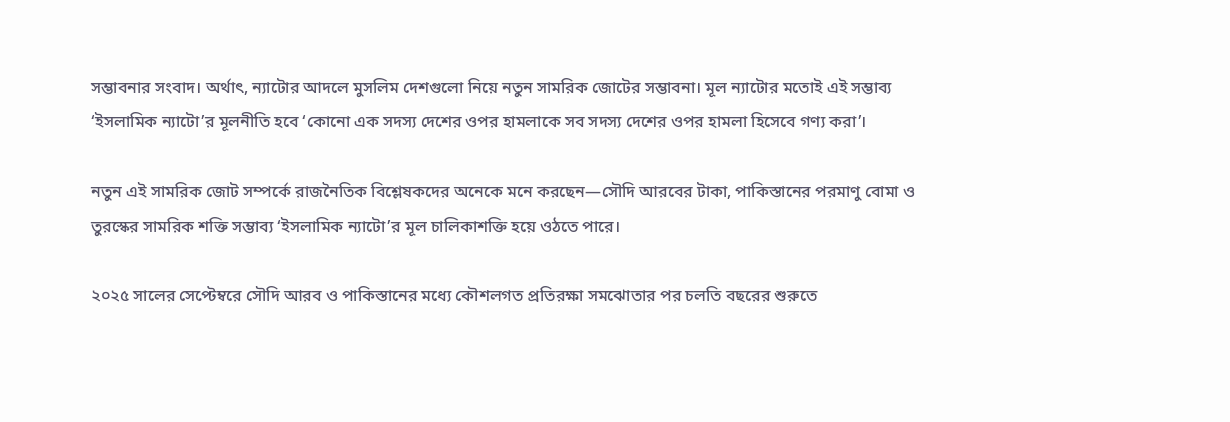সম্ভাবনার সংবাদ। অর্থাৎ, ন্যাটোর আদলে মুসলিম দেশগুলো নিয়ে নতুন সামরিক জোটের সম্ভাবনা। মূল ন্যাটোর মতোই এই সম্ভাব্য ‘ইসলামিক ন্যাটো’র মূলনীতি হবে ‘কোনো এক সদস্য দেশের ওপর হামলাকে সব সদস্য দেশের ওপর হামলা হিসেবে গণ্য করা’।

নতুন এই সামরিক জোট সম্পর্কে রাজনৈতিক বিশ্লেষকদের অনেকে মনে করছেন—সৌদি আরবের টাকা, পাকিস্তানের পরমাণু বোমা ও তুরস্কের সামরিক শক্তি সম্ভাব্য ‘ইসলামিক ন্যাটো’র মূল চালিকাশক্তি হয়ে ওঠতে পারে।

২০২৫ সালের সেপ্টেম্বরে সৌদি আরব ও পাকিস্তানের মধ্যে কৌশলগত প্রতিরক্ষা সমঝোতার পর চলতি বছরের শুরুতে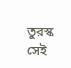তুরস্ক সেই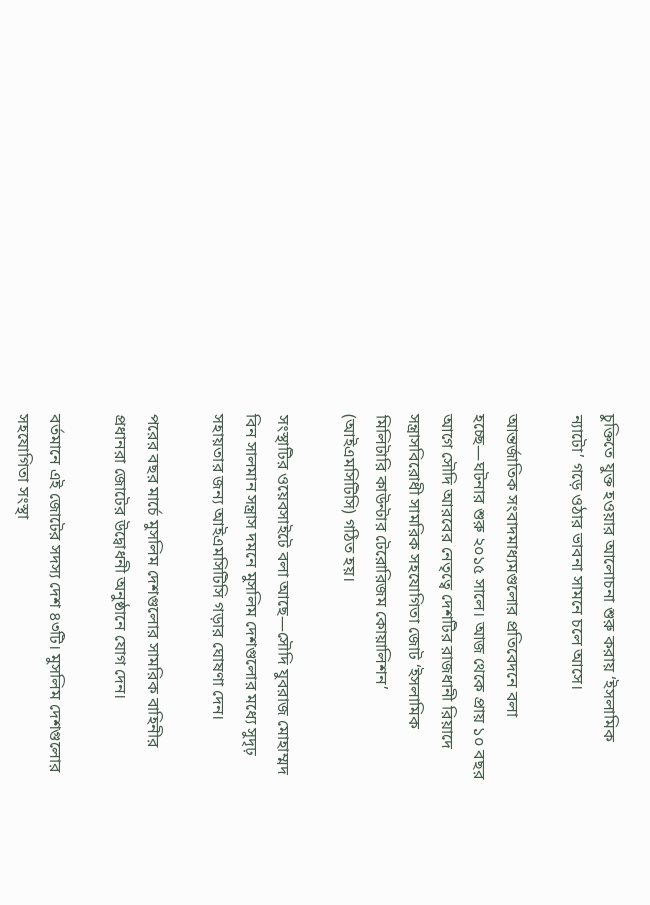চুক্তিতে যুক্ত হওয়ার আলোচনা শুরু করায় ‘ইসলামিক ন্যাটো’ গড়ে ওঠার ভাবনা সামনে চলে আসে।

আন্তর্জাতিক সংবাদমাধ্যমগুলোর প্রতিবেদনে বলা হচ্ছে—ঘটনার শুরু ২০১৫ সালে। আজ থেকে প্রায় ১০ বছর আগে সৌদি আরবের নেতৃত্বে দেশটির রাজধানী রিয়াদে সন্ত্রাসবিরোধী সামরিক সহযোগিতা জোট ‘ইসলামিক মিলিটারি কাউন্টার টেরোরিজম কোয়ালিশন’ (আইএমসিটিসি) গঠিত হয়।

সংস্থাটির ওয়েবসাইটে বলা আছে—সৌদি যুবরাজ মোহাম্মদ বিন সালমান সন্ত্রাস দমনে মুসলিম দেশগুলোর মধ্যে সুদৃঢ় সহায়তার জন্য আইএমসিটিসি গড়ার ঘোষণা দেন।

পরের বছর মার্চে মুসলিম দেশগুলোর সামরিক বাহিনীর প্রধানরা জোটের উদ্বোধনী অনুষ্ঠানে যোগ দেন।

বর্তমানে এই জোটের সদস্য দেশ ৪৩টি। মুসলিম দেশগুলোর সহযোগিতা সংস্থা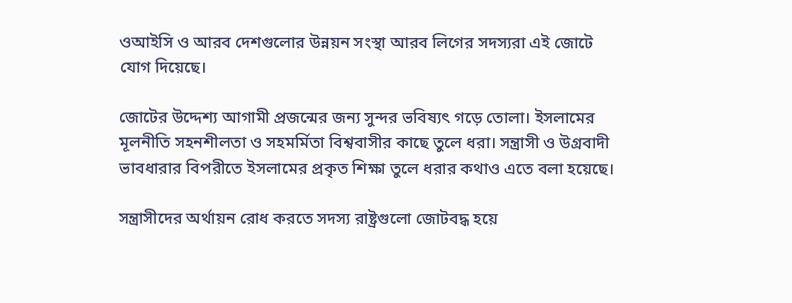ওআইসি ও আরব দেশগুলোর উন্নয়ন সংস্থা আরব লিগের সদস্যরা এই জোটে যোগ দিয়েছে।

জোটের উদ্দেশ্য আগামী প্রজন্মের জন্য সুন্দর ভবিষ্যৎ গড়ে তোলা। ইসলামের মূলনীতি সহনশীলতা ও সহমর্মিতা বিশ্ববাসীর কাছে তুলে ধরা। সন্ত্রাসী ও উগ্রবাদী ভাবধারার বিপরীতে ইসলামের প্রকৃত শিক্ষা তুলে ধরার কথাও এতে বলা হয়েছে।

সন্ত্রাসীদের অর্থায়ন রোধ করতে সদস্য রাষ্ট্রগুলো জোটবদ্ধ হয়ে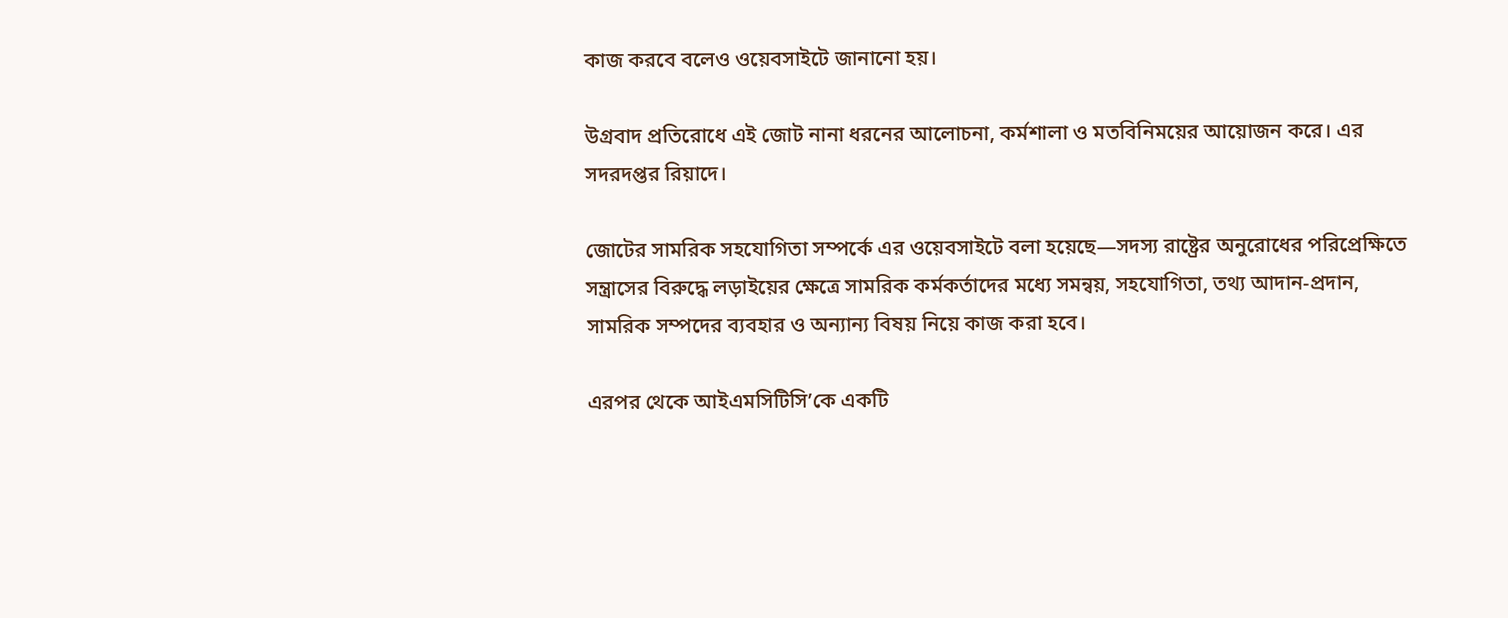কাজ করবে বলেও ওয়েবসাইটে জানানো হয়।

উগ্রবাদ প্রতিরোধে এই জোট নানা ধরনের আলোচনা, কর্মশালা ও মতবিনিময়ের আয়োজন করে। এর সদরদপ্তর রিয়াদে।

জোটের সামরিক সহযোগিতা সম্পর্কে এর ওয়েবসাইটে বলা হয়েছে—সদস্য রাষ্ট্রের অনুরোধের পরিপ্রেক্ষিতে সন্ত্রাসের বিরুদ্ধে লড়াইয়ের ক্ষেত্রে সামরিক কর্মকর্তাদের মধ্যে সমন্বয়, সহযোগিতা, তথ্য আদান-প্রদান, সামরিক সম্পদের ব্যবহার ও অন্যান্য বিষয় নিয়ে কাজ করা হবে।

এরপর থেকে আইএমসিটিসি’কে একটি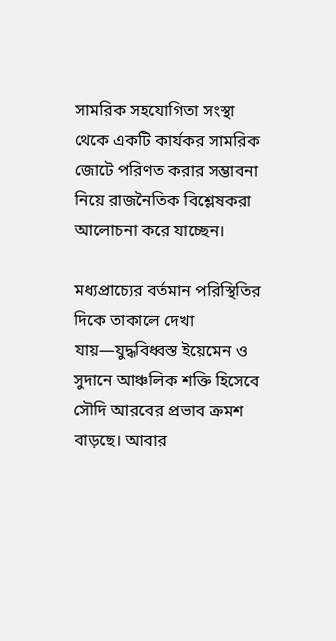সামরিক সহযোগিতা সংস্থা থেকে একটি কার্যকর সামরিক জোটে পরিণত করার সম্ভাবনা নিয়ে রাজনৈতিক বিশ্লেষকরা আলোচনা করে যাচ্ছেন।

মধ্যপ্রাচ্যের বর্তমান পরিস্থিতির দিকে তাকালে দেখা যায়—যুদ্ধবিধ্বস্ত ইয়েমেন ও সুদানে আঞ্চলিক শক্তি হিসেবে সৌদি আরবের প্রভাব ক্রমশ বাড়ছে। আবার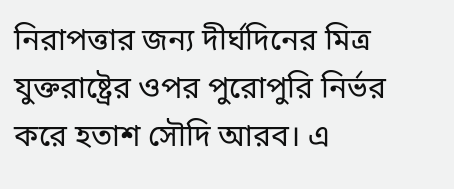নিরাপত্তার জন্য দীর্ঘদিনের মিত্র যুক্তরাষ্ট্রের ওপর পুরোপুরি নির্ভর করে হতাশ সৌদি আরব। এ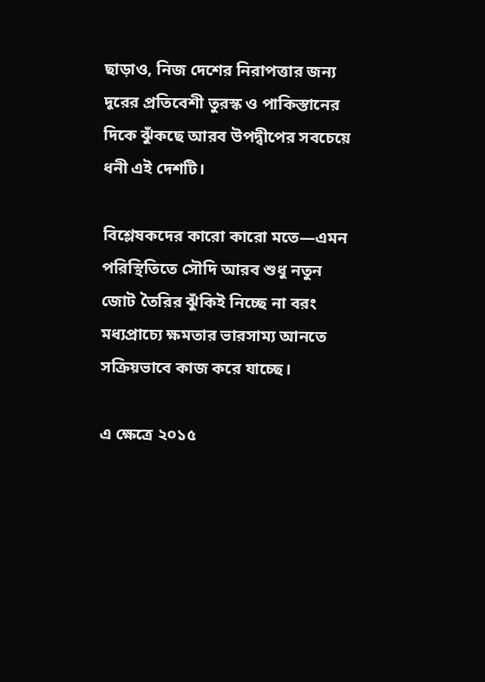ছাড়াও, নিজ দেশের নিরাপত্তার জন্য দূরের প্রতিবেশী তুরস্ক ও পাকিস্তানের দিকে ঝুঁকছে আরব উপদ্বীপের সবচেয়ে ধনী এই দেশটি।

বিশ্লেষকদের কারো কারো মতে—এমন পরিস্থিতিতে সৌদি আরব শুধু নতুন জোট তৈরির ঝুঁকিই নিচ্ছে না বরং মধ্যপ্রাচ্যে ক্ষমতার ভারসাম্য আনতে সক্রিয়ভাবে কাজ করে যাচ্ছে।

এ ক্ষেত্রে ২০১৫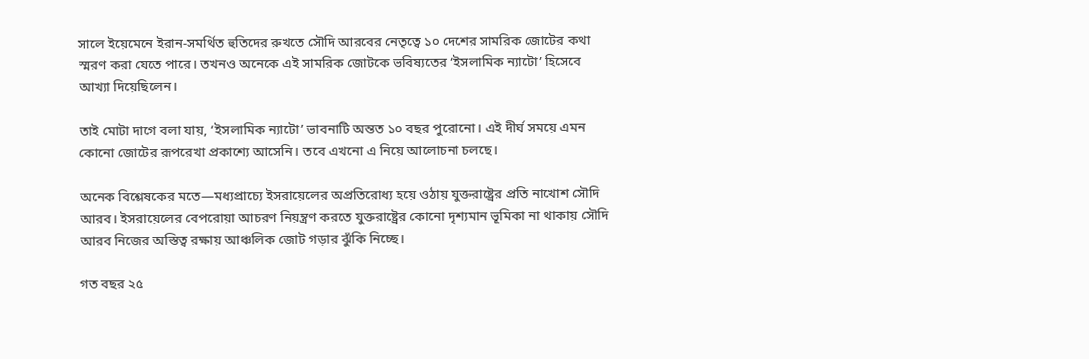সালে ইয়েমেনে ইরান-সমর্থিত হুতিদের রুখতে সৌদি আরবের নেতৃত্বে ১০ দেশের সামরিক জোটের কথা স্মরণ করা যেতে পারে। তখনও অনেকে এই সামরিক জোটকে ভবিষ্যতের ‘ইসলামিক ন্যাটো’ হিসেবে আখ্যা দিয়েছিলেন।

তাই মোটা দাগে বলা যায়, ‘ইসলামিক ন্যাটো’ ভাবনাটি অন্তত ১০ বছর পুরোনো। এই দীর্ঘ সময়ে এমন কোনো জোটের রূপরেখা প্রকাশ্যে আসেনি। তবে এখনো এ নিয়ে আলোচনা চলছে।

অনেক বিশ্লেষকের মতে—মধ্যপ্রাচ্যে ইসরায়েলের অপ্রতিরোধ্য হয়ে ওঠায় যুক্তরাষ্ট্রের প্রতি নাখোশ সৌদি আরব। ইসরায়েলের বেপরোয়া আচরণ নিয়ন্ত্রণ করতে যুক্তরাষ্ট্রের কোনো দৃশ্যমান ভূমিকা না থাকায় সৌদি আরব নিজের অস্তিত্ব রক্ষায় আঞ্চলিক জোট গড়ার ঝুঁকি নিচ্ছে।

গত বছর ২৫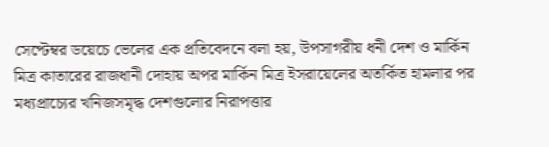সেপ্টেম্বর ডয়েচে ভেলের এক প্রতিবেদনে বলা হয়, উপসাগরীয় ধনী দেশ ও মার্কিন মিত্র কাতারের রাজধানী দোহায় অপর মার্কিন মিত্র ইসরায়েলের অতর্কিত হামলার পর মধ্যপ্রাচ্যের খনিজসমৃদ্ধ দেশগুলোর নিরাপত্তার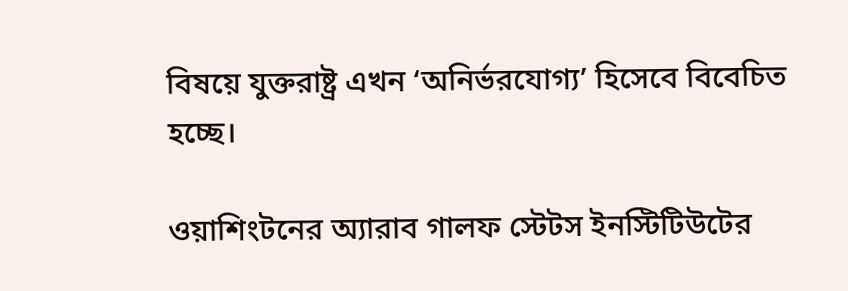বিষয়ে যুক্তরাষ্ট্র এখন ‘অনির্ভরযোগ্য’ হিসেবে বিবেচিত হচ্ছে।

ওয়াশিংটনের অ্যারাব গালফ স্টেটস ইনস্টিটিউটের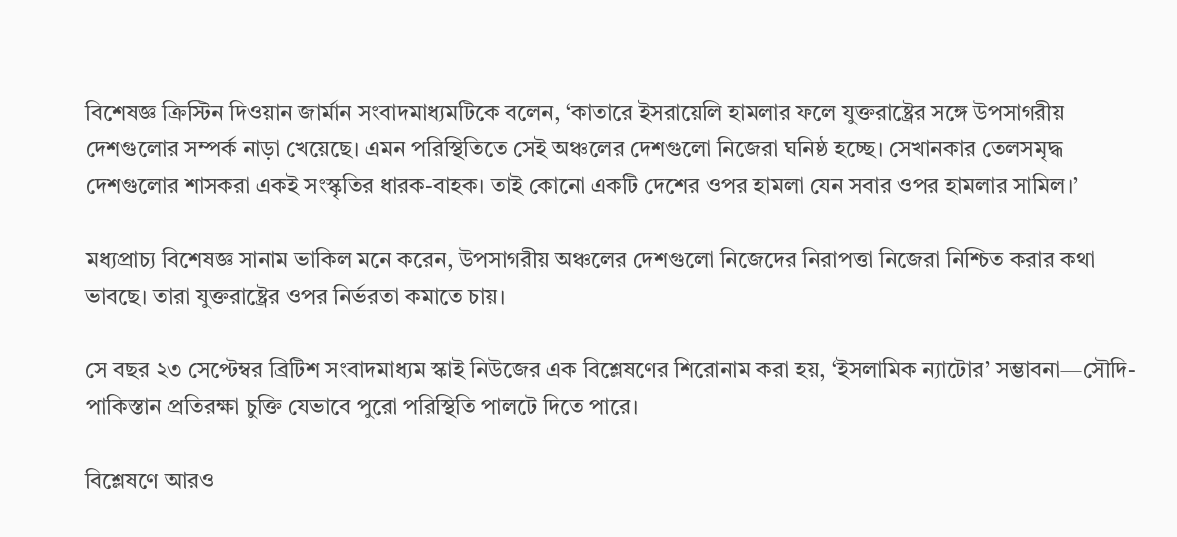বিশেষজ্ঞ ক্রিস্টিন দিওয়ান জার্মান সংবাদমাধ্যমটিকে বলেন, ‘কাতারে ইসরায়েলি হামলার ফলে যুক্তরাষ্ট্রের সঙ্গে উপসাগরীয় দেশগুলোর সম্পর্ক নাড়া খেয়েছে। এমন পরিস্থিতিতে সেই অঞ্চলের দেশগুলো নিজেরা ঘনিষ্ঠ হচ্ছে। সেখানকার তেলসমৃদ্ধ দেশগুলোর শাসকরা একই সংস্কৃতির ধারক-বাহক। তাই কোনো একটি দেশের ওপর হামলা যেন সবার ওপর হামলার সামিল।’

মধ্যপ্রাচ্য বিশেষজ্ঞ সানাম ভাকিল মনে করেন, উপসাগরীয় অঞ্চলের দেশগুলো নিজেদের নিরাপত্তা নিজেরা নিশ্চিত করার কথা ভাবছে। তারা যুক্তরাষ্ট্রের ওপর নির্ভরতা কমাতে চায়।

সে বছর ২৩ সেপ্টেম্বর ব্রিটিশ সংবাদমাধ্যম স্কাই নিউজের এক বিশ্লেষণের শিরোনাম করা হয়, ‘ইসলামিক ন্যাটোর’ সম্ভাবনা—সৌদি-পাকিস্তান প্রতিরক্ষা চুক্তি যেভাবে পুরো পরিস্থিতি পালটে দিতে পারে।

বিশ্লেষণে আরও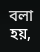বলা হয়,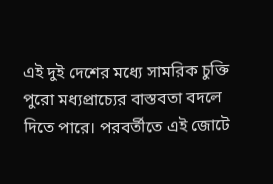এই দুই দেশের মধ্যে সামরিক চুক্তি পুরো মধ্যপ্রাচ্যের বাস্তবতা বদলে দিতে পারে। পরবর্তীতে এই জোটে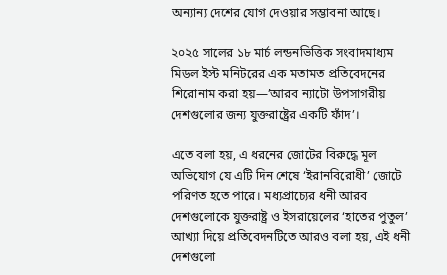অন্যান্য দেশের যোগ দেওয়ার সম্ভাবনা আছে।

২০২৫ সালের ১৮ মার্চ লন্ডনভিত্তিক সংবাদমাধ্যম মিডল ইস্ট মনিটরের এক মতামত প্রতিবেদনের শিরোনাম করা হয়—’আরব ন্যাটো উপসাগরীয় দেশগুলোর জন্য যুক্তরাষ্ট্রের একটি ফাঁদ’।

এতে বলা হয়, এ ধরনের জোটের বিরুদ্ধে মূল অভিযোগ যে এটি দিন শেষে ‘ইরানবিরোধী’ জোটে পরিণত হতে পারে। মধ্যপ্রাচ্যের ধনী আরব দেশগুলোকে যুক্তরাষ্ট্র ও ইসরায়েলের ‘হাতের পুতুল’ আখ্যা দিয়ে প্রতিবেদনটিতে আরও বলা হয়, এই ধনী দেশগুলো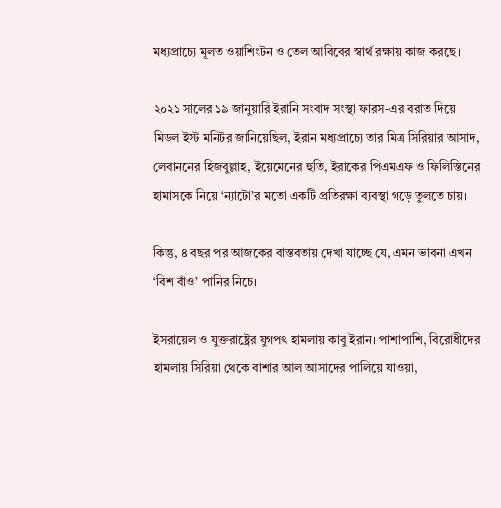মধ্যপ্রাচ্যে মূলত ওয়াশিংটন ও তেল আবিবের স্বার্থ রক্ষায় কাজ করছে।

২০২১ সালের ১৯ জানুয়ারি ইরানি সংবাদ সংস্থা ফারস-এর বরাত দিয়ে মিডল ইস্ট মনিটর জানিয়েছিল, ইরান মধ্যপ্রাচ্যে তার মিত্র সিরিয়ার আসাদ, লেবাননের হিজবুল্লাহ, ইয়েমেনের হুতি, ইরাকের পিএমএফ ও ফিলিস্তিনের হামাসকে নিয়ে ‘ন্যাটো’র মতো একটি প্রতিরক্ষা ব্যবস্থা গড়ে তুলতে চায়।

কিন্তু, ৪ বছর পর আজকের বাস্তবতায় দেখা যাচ্ছে যে, এমন ভাবনা এখন ‘বিশ বাঁও’ পানির নিচে।

ইসরায়েল ও যুক্তরাষ্ট্রের যুগপৎ হামলায় কাবু ইরান। পাশাপাশি, বিরোধীদের হামলায় সিরিয়া থেকে বাশার আল আসাদের পালিয়ে যাওয়া,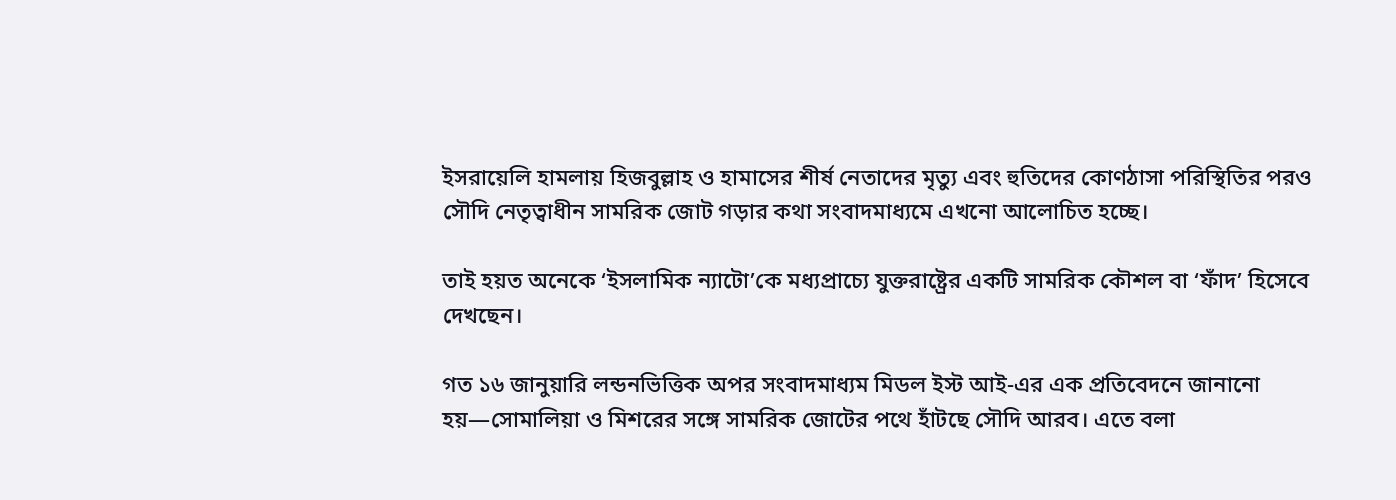ইসরায়েলি হামলায় হিজবুল্লাহ ও হামাসের শীর্ষ নেতাদের মৃত্যু এবং হুতিদের কোণঠাসা পরিস্থিতির পরও সৌদি নেতৃত্বাধীন সামরিক জোট গড়ার কথা সংবাদমাধ্যমে এখনো আলোচিত হচ্ছে।

তাই হয়ত অনেকে ‘ইসলামিক ন্যাটো’কে মধ্যপ্রাচ্যে যুক্তরাষ্ট্রের একটি সামরিক কৌশল বা ‘ফাঁদ’ হিসেবে দেখছেন।

গত ১৬ জানুয়ারি লন্ডনভিত্তিক অপর সংবাদমাধ্যম মিডল ইস্ট আই-এর এক প্রতিবেদনে জানানো হয়—সোমালিয়া ও মিশরের সঙ্গে সামরিক জোটের পথে হাঁটছে সৌদি আরব। এতে বলা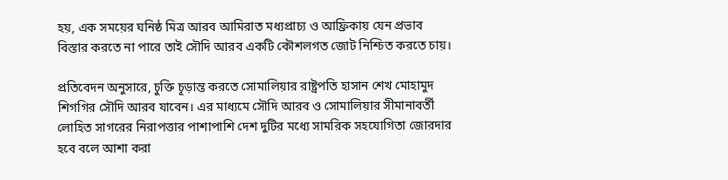হয়, এক সময়ের ঘনিষ্ঠ মিত্র আরব আমিরাত মধ্যপ্রাচ্য ও আফ্রিকায় যেন প্রভাব বিস্তার করতে না পারে তাই সৌদি আরব একটি কৌশলগত জোট নিশ্চিত করতে চায়।

প্রতিবেদন অনুসারে, চুক্তি চূড়ান্ত করতে সোমালিয়ার রাষ্ট্রপতি হাসান শেখ মোহামুদ শিগগির সৌদি আরব যাবেন। এর মাধ্যমে সৌদি আরব ও সোমালিয়ার সীমানাবর্তী লোহিত সাগরের নিরাপত্তার পাশাপাশি দেশ দুটির মধ্যে সামরিক সহযোগিতা জোরদার হবে বলে আশা করা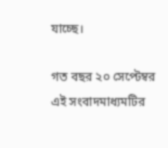যাচ্ছে।

গত বছর ২০ সেপ্টেম্বর এই সংবাদমাধ্যমটির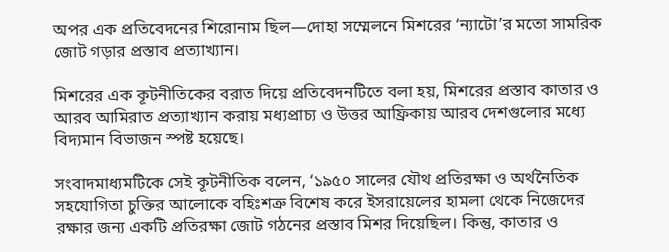অপর এক প্রতিবেদনের শিরোনাম ছিল—দোহা সম্মেলনে মিশরের ‘ন্যাটো’র মতো সামরিক জোট গড়ার প্রস্তাব প্রত্যাখ্যান।

মিশরের এক কূটনীতিকের বরাত দিয়ে প্রতিবেদনটিতে বলা হয়, মিশরের প্রস্তাব কাতার ও আরব আমিরাত প্রত্যাখ্যান করায় মধ্যপ্রাচ্য ও উত্তর আফ্রিকায় আরব দেশগুলোর মধ্যে বিদ্যমান বিভাজন স্পষ্ট হয়েছে।

সংবাদমাধ্যমটিকে সেই কূটনীতিক বলেন, ‘১৯৫০ সালের যৌথ প্রতিরক্ষা ও অর্থনৈতিক সহযোগিতা চুক্তির আলোকে বহিঃশত্রু বিশেষ করে ইসরায়েলের হামলা থেকে নিজেদের রক্ষার জন্য একটি প্রতিরক্ষা জোট গঠনের প্রস্তাব মিশর দিয়েছিল। কিন্তু, কাতার ও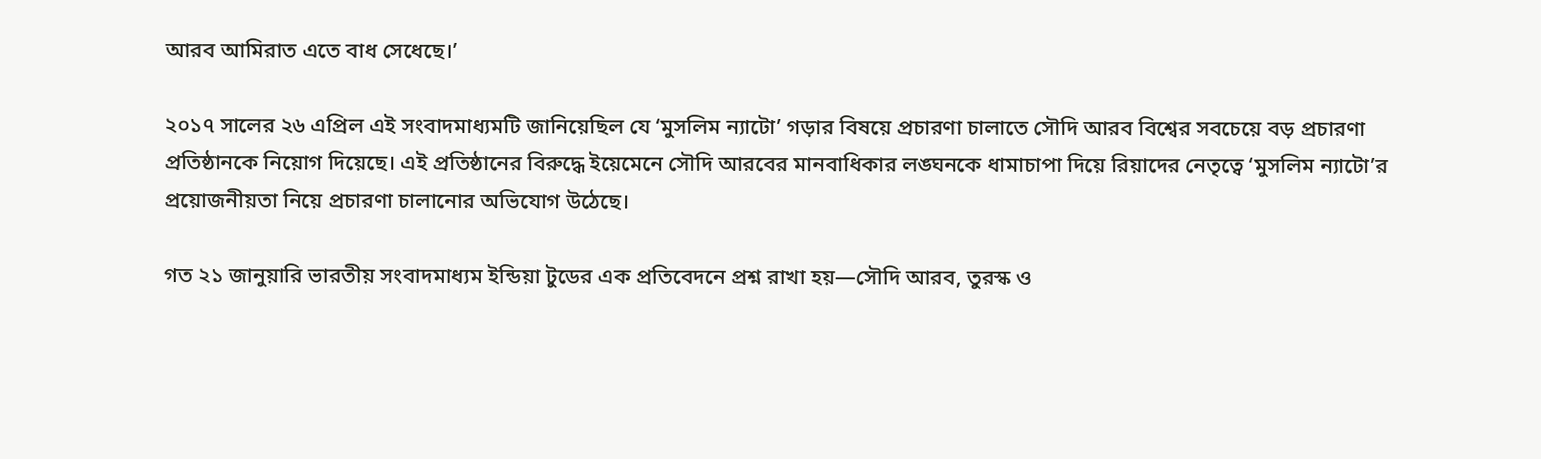আরব আমিরাত এতে বাধ সেধেছে।’

২০১৭ সালের ২৬ এপ্রিল এই সংবাদমাধ্যমটি জানিয়েছিল যে ‘মুসলিম ন্যাটো’ গড়ার বিষয়ে প্রচারণা চালাতে সৌদি আরব বিশ্বের সবচেয়ে বড় প্রচারণা প্রতিষ্ঠানকে নিয়োগ দিয়েছে। এই প্রতিষ্ঠানের বিরুদ্ধে ইয়েমেনে সৌদি আরবের মানবাধিকার লঙ্ঘনকে ধামাচাপা দিয়ে রিয়াদের নেতৃত্বে ‘মুসলিম ন্যাটো’র প্রয়োজনীয়তা নিয়ে প্রচারণা চালানোর অভিযোগ উঠেছে।

গত ২১ জানুয়ারি ভারতীয় সংবাদমাধ্যম ইন্ডিয়া টুডের এক প্রতিবেদনে প্রশ্ন রাখা হয়—সৌদি আরব, তুরস্ক ও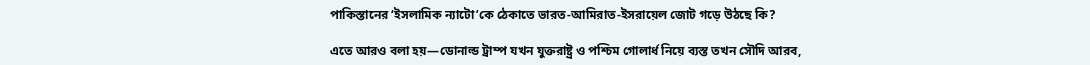পাকিস্তানের ‘ইসলামিক ন্যাটো’কে ঠেকাতে ভারত-আমিরাত-ইসরায়েল জোট গড়ে উঠছে কি?

এতে আরও বলা হয়—ডোনাল্ড ট্রাম্প যখন যুক্তরাষ্ট্র ও পশ্চিম গোলার্ধ নিয়ে ব্যস্ত তখন সৌদি আরব,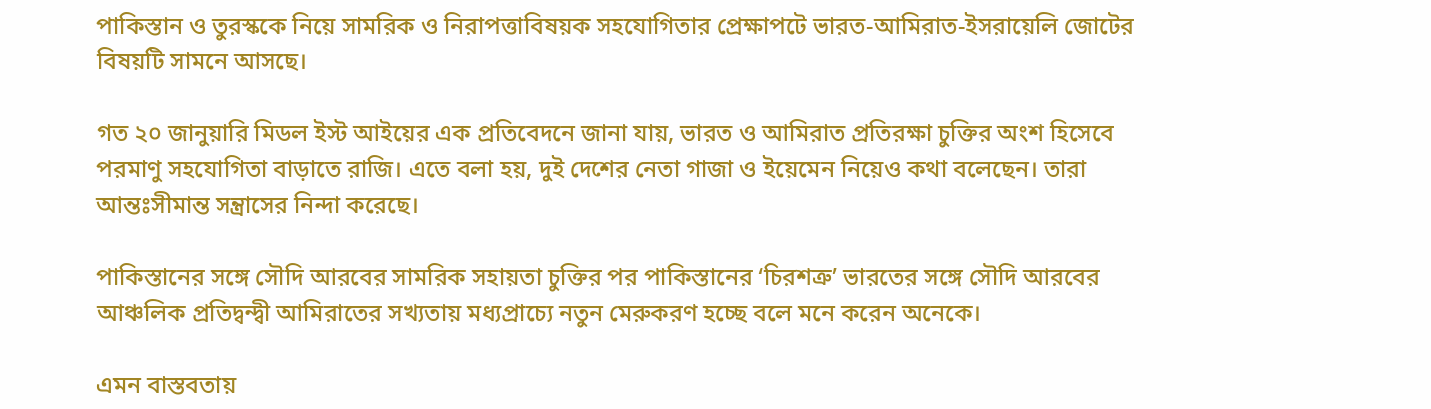পাকিস্তান ও তুরস্ককে নিয়ে সামরিক ও নিরাপত্তাবিষয়ক সহযোগিতার প্রেক্ষাপটে ভারত-আমিরাত-ইসরায়েলি জোটের বিষয়টি সামনে আসছে।

গত ২০ জানুয়ারি মিডল ইস্ট আইয়ের এক প্রতিবেদনে জানা যায়, ভারত ও আমিরাত প্রতিরক্ষা চুক্তির অংশ হিসেবে পরমাণু সহযোগিতা বাড়াতে রাজি। এতে বলা হয়, দুই দেশের নেতা গাজা ও ইয়েমেন নিয়েও কথা বলেছেন। তারা আন্তঃসীমান্ত সন্ত্রাসের নিন্দা করেছে।

পাকিস্তানের সঙ্গে সৌদি আরবের সামরিক সহায়তা চুক্তির পর পাকিস্তানের ‘চিরশত্রু’ ভারতের সঙ্গে সৌদি আরবের আঞ্চলিক প্রতিদ্বন্দ্বী আমিরাতের সখ্যতায় মধ্যপ্রাচ্যে নতুন মেরুকরণ হচ্ছে বলে মনে করেন অনেকে।

এমন বাস্তবতায়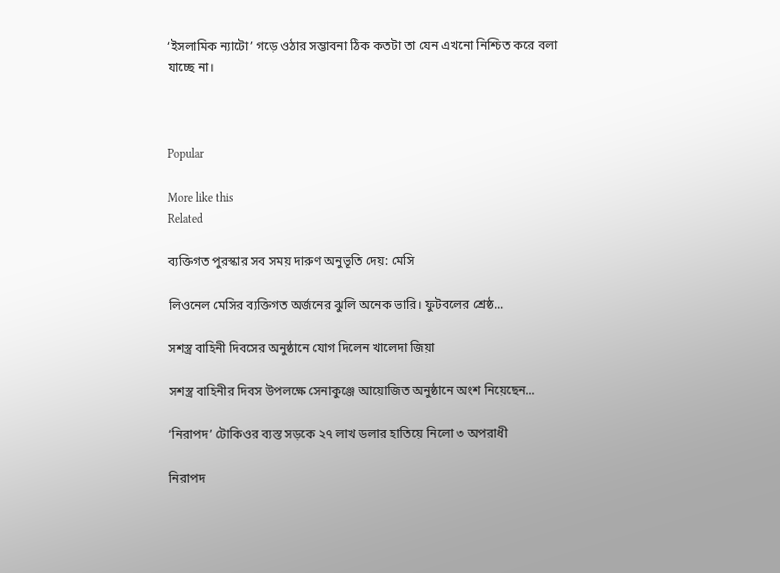‘ইসলামিক ন্যাটো’ গড়ে ওঠার সম্ভাবনা ঠিক কতটা তা যেন এখনো নিশ্চিত করে বলা যাচ্ছে না।



Popular

More like this
Related

ব্যক্তিগত পুরস্কার সব সময় দারুণ অনুভূতি দেয়: মেসি

লিওনেল মেসির ব্যক্তিগত অর্জনের ঝুলি অনেক ভারি। ফুটবলের শ্রেষ্ঠ...

সশস্ত্র বাহিনী দিবসের অনুষ্ঠানে যোগ দিলেন খালেদা জিয়া

সশস্ত্র বাহিনীর দিবস উপলক্ষে সেনাকুঞ্জে আয়োজিত অনুষ্ঠানে অংশ নিয়েছেন...

‘নিরাপদ’ টোকিওর ব্যস্ত সড়কে ২৭ লাখ ডলার হাতিয়ে নিলো ৩ অপরাধী

নিরাপদ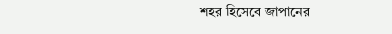শহর হিসেবে জাপানের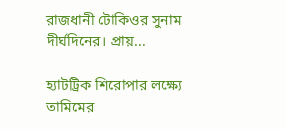রাজধানী টোকিওর সুনাম দীর্ঘদিনের। প্রায়...

হ্যাটট্রিক শিরোপার লক্ষ্যে তামিমের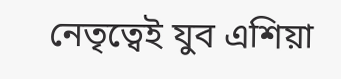নেতৃত্বেই যুব এশিয়া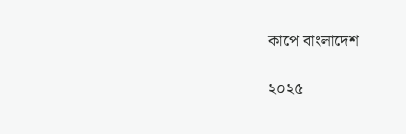কাপে বাংলাদেশ

২০২৫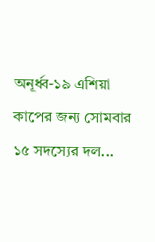অনূর্ধ্ব-১৯ এশিয়া কাপের জন্য সোমবার ১৫ সদস্যের দল...